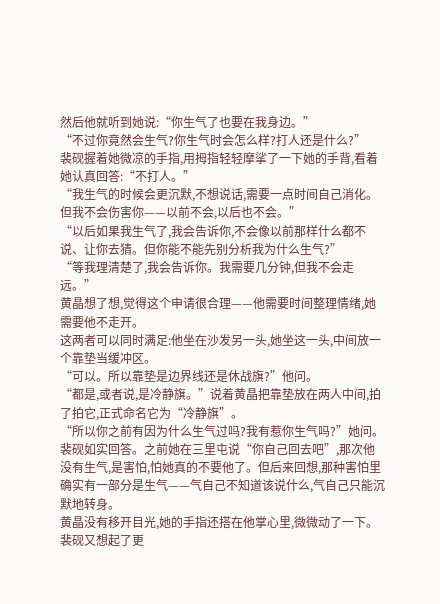然后他就听到她说:“你生气了也要在我身边。”
“不过你竟然会生气?你生气时会怎么样?打人还是什么?”
裴砚握着她微凉的手指,用拇指轻轻摩挲了一下她的手背,看着她认真回答:“不打人。”
“我生气的时候会更沉默,不想说话,需要一点时间自己消化。但我不会伤害你——以前不会,以后也不会。”
“以后如果我生气了,我会告诉你,不会像以前那样什么都不说、让你去猜。但你能不能先别分析我为什么生气?”
“等我理清楚了,我会告诉你。我需要几分钟,但我不会走远。”
黄晶想了想,觉得这个申请很合理——他需要时间整理情绪,她需要他不走开。
这两者可以同时满足:他坐在沙发另一头,她坐这一头,中间放一个靠垫当缓冲区。
“可以。所以靠垫是边界线还是休战旗?”他问。
“都是,或者说,是冷静旗。”说着黄晶把靠垫放在两人中间,拍了拍它,正式命名它为“冷静旗”。
“所以你之前有因为什么生气过吗?我有惹你生气吗?”她问。
裴砚如实回答。之前她在三里屯说“你自己回去吧”,那次他没有生气,是害怕,怕她真的不要他了。但后来回想,那种害怕里确实有一部分是生气——气自己不知道该说什么,气自己只能沉默地转身。
黄晶没有移开目光,她的手指还搭在他掌心里,微微动了一下。
裴砚又想起了更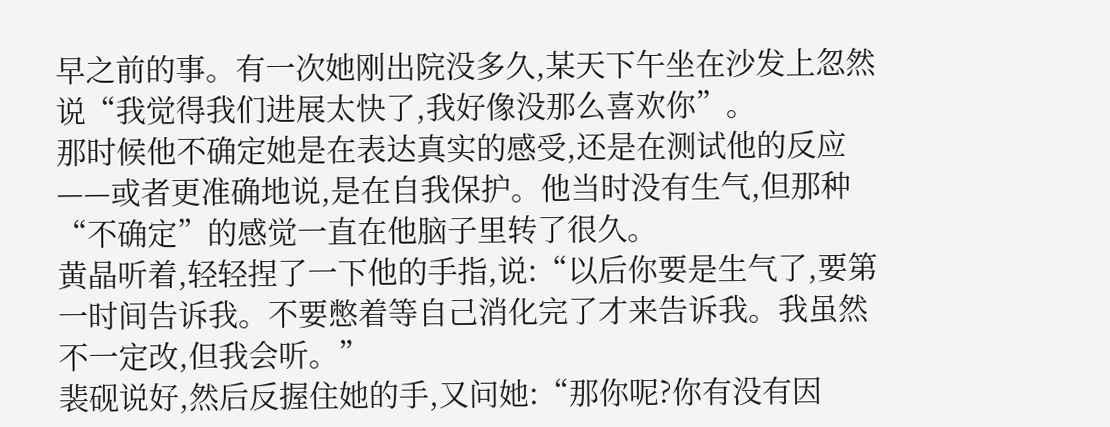早之前的事。有一次她刚出院没多久,某天下午坐在沙发上忽然说“我觉得我们进展太快了,我好像没那么喜欢你”。
那时候他不确定她是在表达真实的感受,还是在测试他的反应——或者更准确地说,是在自我保护。他当时没有生气,但那种“不确定”的感觉一直在他脑子里转了很久。
黄晶听着,轻轻捏了一下他的手指,说:“以后你要是生气了,要第一时间告诉我。不要憋着等自己消化完了才来告诉我。我虽然不一定改,但我会听。”
裴砚说好,然后反握住她的手,又问她:“那你呢?你有没有因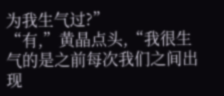为我生气过?”
“有,”黄晶点头,“我很生气的是之前每次我们之间出现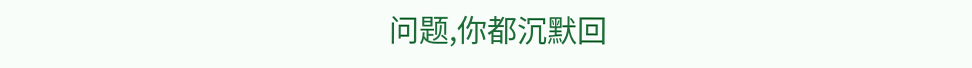问题,你都沉默回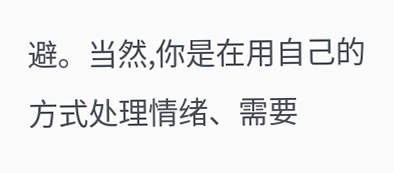避。当然,你是在用自己的方式处理情绪、需要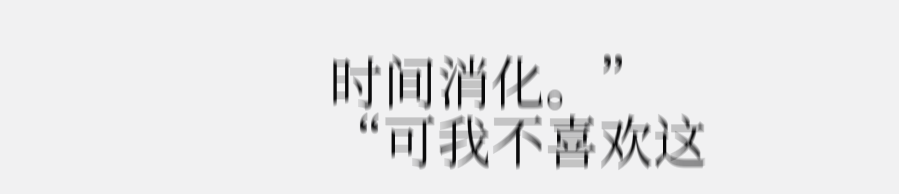时间消化。”
“可我不喜欢这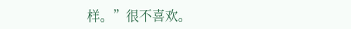样。”很不喜欢。